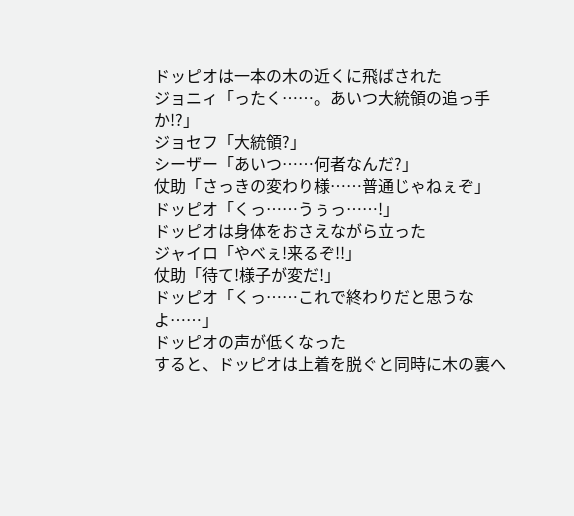ドッピオは一本の木の近くに飛ばされた
ジョニィ「ったく……。あいつ大統領の追っ手か!?」
ジョセフ「大統領?」
シーザー「あいつ……何者なんだ?」
仗助「さっきの変わり様……普通じゃねぇぞ」
ドッピオ「くっ……うぅっ……!」
ドッピオは身体をおさえながら立った
ジャイロ「やべぇ!来るぞ!!」
仗助「待て!様子が変だ!」
ドッピオ「くっ……これで終わりだと思うなよ……」
ドッピオの声が低くなった
すると、ドッピオは上着を脱ぐと同時に木の裏へ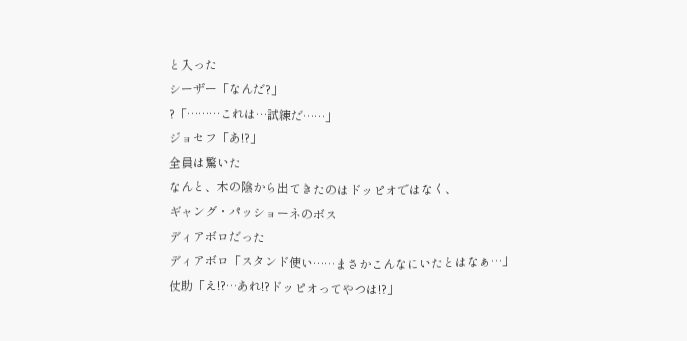と入った
シーザー「なんだ?」
?「………これは…試練だ……」
ジョセフ「あ!?」
全員は驚いた
なんと、木の陰から出てきたのはドッピオではなく、
ギャング・パッショーネのボス
ディアボロだった
ディアボロ「スタンド使い……まさかこんなにいたとはなぁ…」
仗助「え!?…あれ!?ドッピオってやつは!?」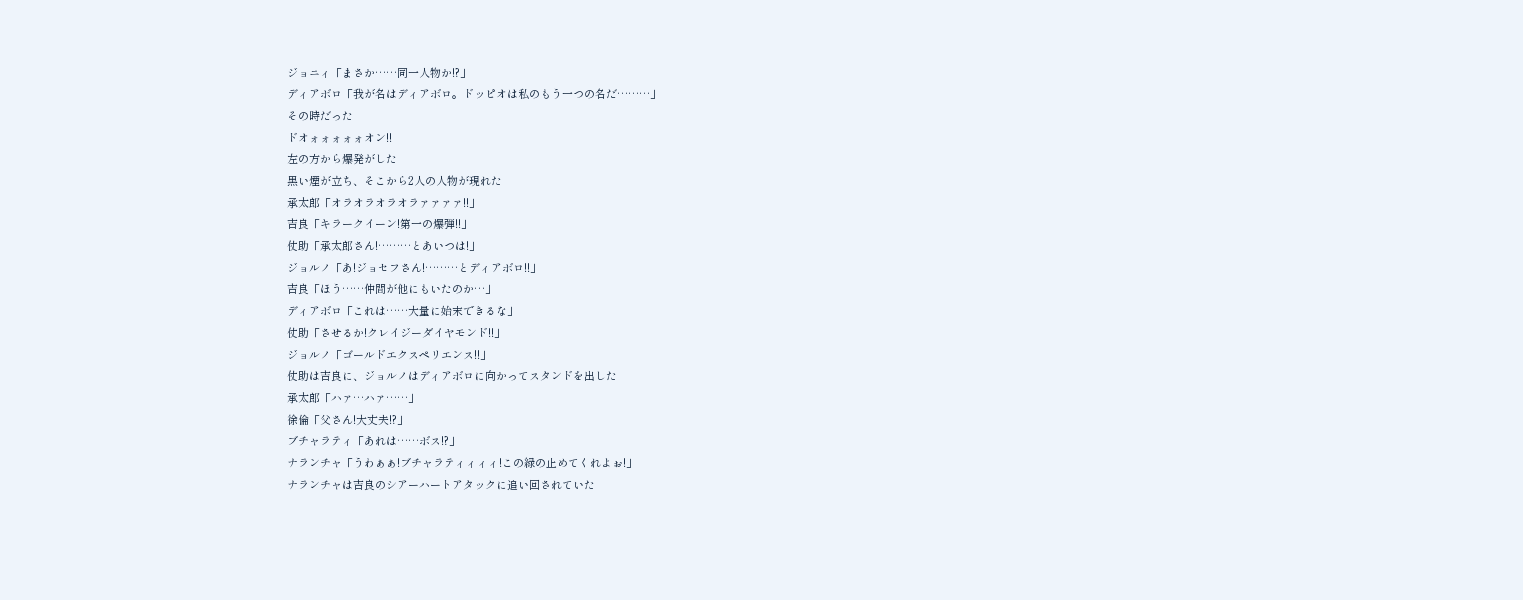ジョニィ「まさか……同一人物か!?」
ディアボロ「我が名はディアボロ。ドッピオは私のもう一つの名だ………」
その時だった
ドオォォォォォオン!!
左の方から爆発がした
黒い煙が立ち、そこから2人の人物が現れた
承太郎「オラオラオラオラァァァァ!!」
吉良「キラークイーン!第一の爆弾!!」
仗助「承太郎さん!………とあいつは!」
ジョルノ「あ!ジョセフさん!………とディアボロ!!」
吉良「ほう……仲間が他にもいたのか…」
ディアボロ「これは……大量に始末できるな」
仗助「させるか!クレイジーダイヤモンド!!」
ジョルノ「ゴールドエクスペリエンス!!」
仗助は吉良に、ジョルノはディアボロに向かってスタンドを出した
承太郎「ハァ…ハァ……」
徐倫「父さん!大丈夫!?」
ブチャラティ「あれは……ボス!?」
ナランチャ「うわぁぁ!ブチャラティィィィ!この緑の止めてくれよぉ!」
ナランチャは吉良のシアーハートアタックに追い回されていた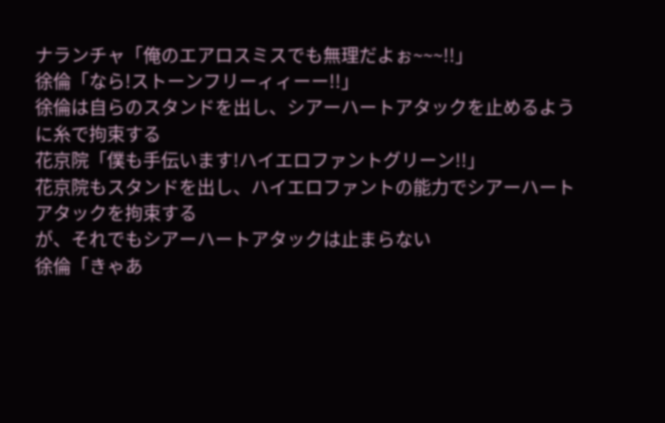ナランチャ「俺のエアロスミスでも無理だよぉ~~~!!」
徐倫「なら!ストーンフリーィィーー!!」
徐倫は自らのスタンドを出し、シアーハートアタックを止めるように糸で拘束する
花京院「僕も手伝います!ハイエロファントグリーン!!」
花京院もスタンドを出し、ハイエロファントの能力でシアーハートアタックを拘束する
が、それでもシアーハートアタックは止まらない
徐倫「きゃあ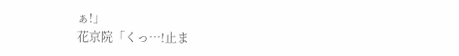ぁ!」
花京院「くっ…!止ま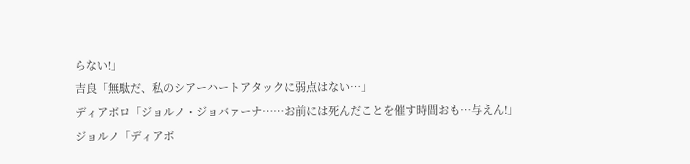らない!」
吉良「無駄だ、私のシアーハートアタックに弱点はない…」
ディアボロ「ジョルノ・ジョバァーナ……お前には死んだことを催す時間おも…与えん!」
ジョルノ「ディアボ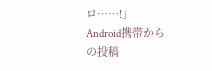ロ……!」
Android携帯からの投稿